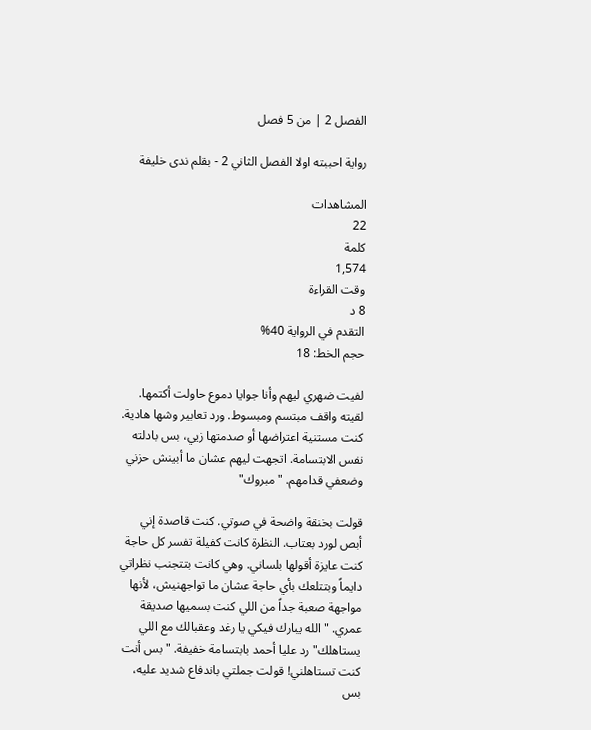الفصل 2 | من 5 فصل

رواية احببته اولا الفصل الثاني 2 - بقلم ندى خليفة

المشاهدات
22
كلمة
1,574
وقت القراءة
8 د
التقدم في الرواية 40%
حجم الخط: 18

لفيت ضهري ليهم وأنا جوايا دموع حاولت أكتمها. لقيته واقف مبتسم ومبسوط. ورد تعابير وشها هادية. كنت مستنية اعتراضها أو صدمتها زيي، بس بادلته نفس الابتسامة. اتجهت ليهم عشان ما أبينش حزني وضعفي قدامهم. "مبروك"

قولت بخنقة واضحة في صوتي. كنت قاصدة إني أبص لورد بعتاب. النظرة كانت كفيلة تفسر كل حاجة كنت عايزة أقولها بلساني. وهي كانت بتتجنب نظراتي دايماً وبتتلعك بأي حاجة عشان ما تواجهنيش، لأنها مواجهة صعبة جداً من اللي كنت بسميها صديقة عمري. "الله يبارك فيكي يا رغد وعقبالك مع اللي يستاهلك" رد عليا أحمد بابتسامة خفيفة. "بس أنت كنت تستاهلني! قولت جملتي باندفاع شديد عليه، بس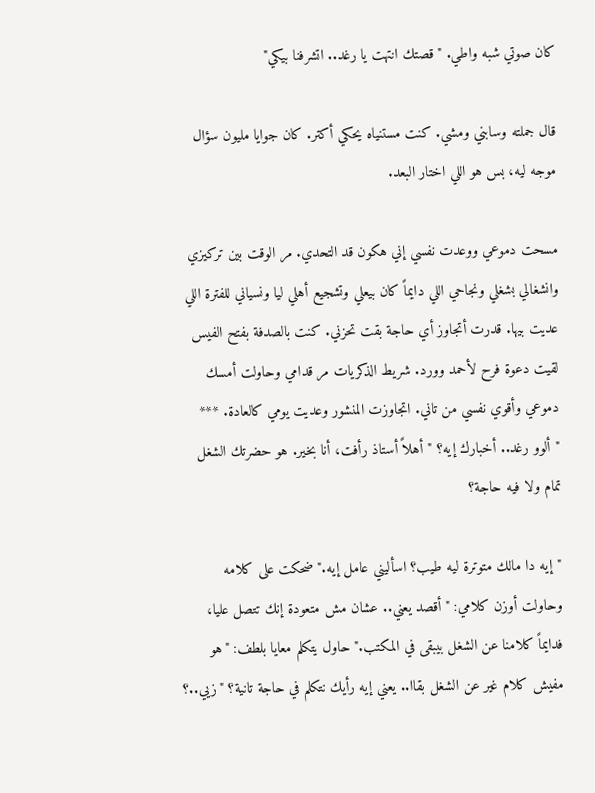كان صوتي شبه واطي. "قصتك انتهت يا رغد.. اتشرفنا بيكي"

قال جملته وسابني ومشي. كنت مستنياه يحكي أكتر. كان جوايا مليون سؤال موجه ليه، بس هو اللي اختار البعد.

مسحت دموعي ووعدت نفسي إني هكون قد التحدي. مر الوقت بين تركيزي وانشغالي بشغلي ونجاحي اللي دايماً كان بيعلي وتشجيع أهلي ليا ونسياني للفترة اللي عديت بيها. قدرت أتجاوز أي حاجة بقت تحزني. كنت بالصدفة بفتح الفيس لقيت دعوة فرح لأحمد وورد. شريط الذكريات مر قدامي وحاولت أمسك دموعي وأقوي نفسي من تاني. اتجاوزت المنشور وعديت يومي كالعادة. *** "ألوو رغد.. أخبارك إيه؟ "أهلاً أستاذ رأفت، أنا بخير. هو حضرتك الشغل تمام ولا فيه حاجة؟

"إيه دا مالك متوترة ليه طيب؟ اسأليني عامل إيه." ضحكت على كلامه وحاولت أوزن كلامي: "أقصد يعني.. عشان مش متعودة إنك تتصل عليا، فدايماً كلامنا عن الشغل بيبقى في المكتب." حاول يتكلم معايا بلطف: "هو مفيش كلام غير عن الشغل بقاا.. يعني إيه رأيك نتكلم في حاجة تانية؟ "زيي..؟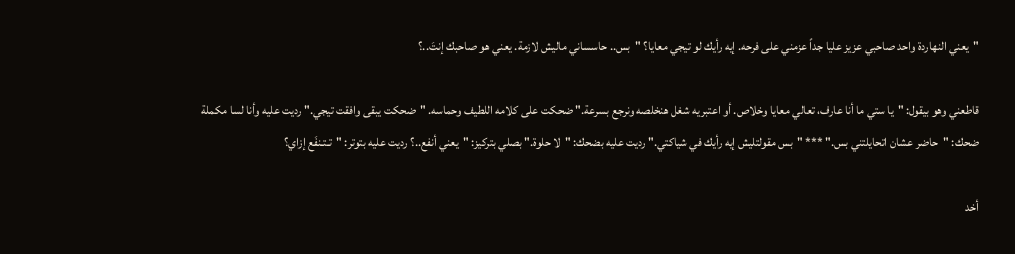"يعني النهاردة واحد صاحبي عزيز عليا جداً عزمني على فرحه. إيه رأيك لو تيجي معايا؟ "بس.. حاسساني ماليش لازمة. يعني هو صاحبك إنتَ..؟

قاطعني وهو بيقول: "يا ستي ما أنا عارف، تعالي معايا وخلاص. أو اعتبريه شغل هنخلصه ونرجع بسرعة." ضحكت على كلامه اللطيف وحماسه. "ضحكت يبقى وافقت تيجي." رديت عليه وأنا لسا مكملة ضحك: "حاضر عشان اتحايلتني بس." *** "بس مقولتليش إيه رأيك في شياكتي." رديت عليه بضحك: "لا حلوة." بصلي بتركيز: "يعني أنفع..؟ رديت عليه بتوتر: "تـتـنفَع إزاي؟

أخد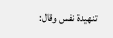تنهيدة نفس وقال: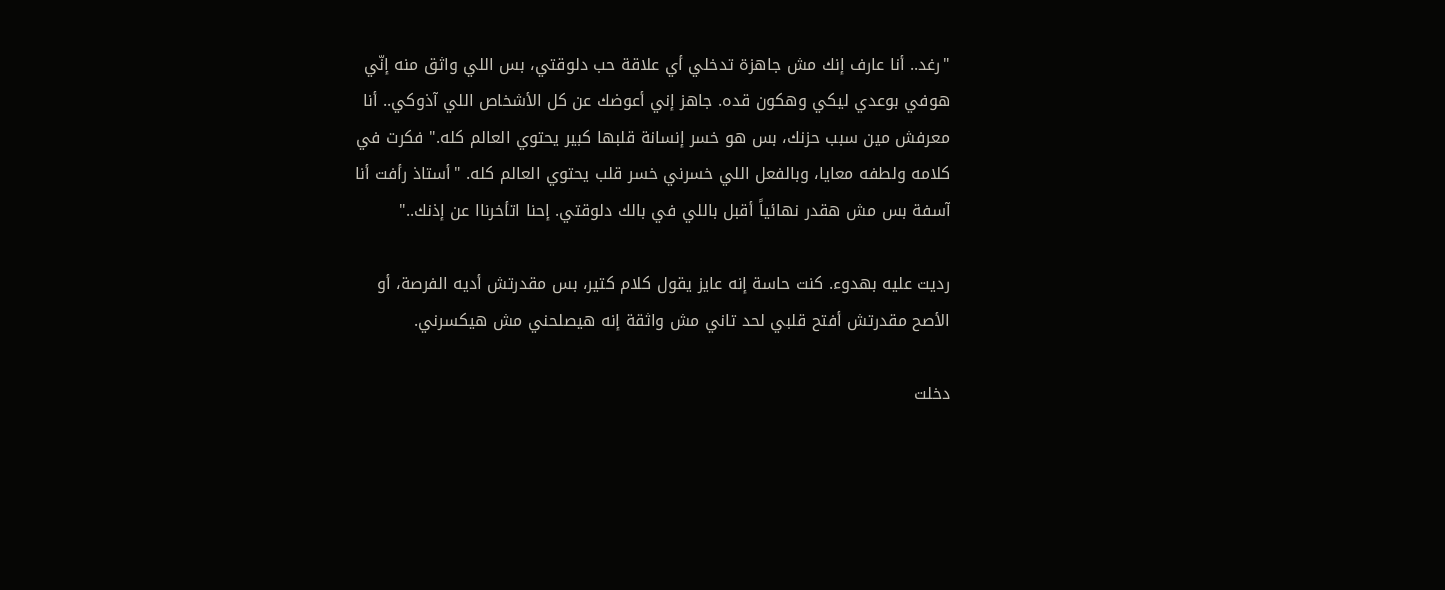"رغد.. أنا عارف إنك مش جاهزة تدخلي أي علاقة حب دلوقتي، بس اللي واثق منه إنّي هوفي بوعدي ليكي وهكون قده. جاهز إني أعوضك عن كل الأشخاص اللي آذوكي.. أنا معرفش مين سبب حزنك، بس هو خسر إنسانة قلبها كبير يحتوي العالم كله." فكرت في كلامه ولطفه معايا، وبالفعل اللي خسرني خسر قلب يحتوي العالم كله. "أستاذ رأفت أنا آسفة بس مش هقدر نهائياً أقبل باللي في بالك دلوقتي. إحنا اتأخرناا عن إذنك.."

رديت عليه بهدوء. كنت حاسة إنه عايز يقول كلام كتير، بس مقدرتش أديه الفرصة، أو الأصح مقدرتش أفتح قلبي لحد تاني مش واثقة إنه هيصلحني مش هيكسرني.

دخلت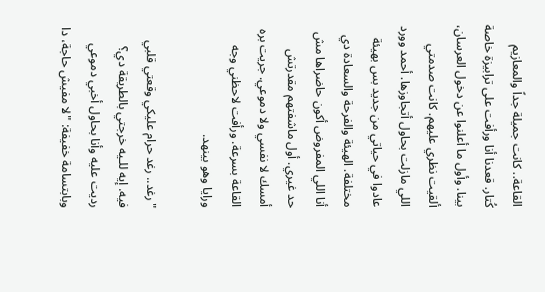القاعة.. كانت جميلة جداً والمعازيم كُتار. قعدنا أنا ورأفت على ترابيزة خاصة بينا. وأول ما أعلنوا عن دخول العرسان، ألقيت نظري عليهم. كانت صدمتي اللي مازلت بحاول أتجاوزها. أحمد وورد عادوا في حياتي من جديد بس بهيئة مختلفة. الهيئة والفرحة والسعادة دي أنا اللي المفروض أكون حاضراها مش حد غيري. أول ماشفتهم مقدرتش أمسك لا نفسي ولا دموعي. جريت بره القاعة بسرعة. ورأفت لاحظني وجه ورايا وهو بينهد.

"رغد.. رغد حرام عليكي وقعتي قلبي فيه. إيه للـيه خرجتي بالطريقة دي؟ رديت عليه وأنا بحاول أخبي دموعي وبابتسامة خفيفة: "لا مفيش حاجة، دا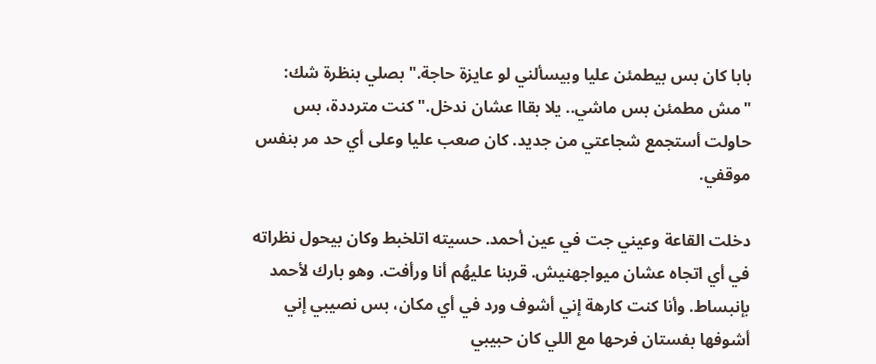بابا كان بس بيطمئن عليا وبيسألني لو عايزة حاجة." بصلي بنظرة شك: "مش مطمئن بس ماشي.. يلا بقاا عشان ندخل." كنت مترددة، بس حاولت أستجمع شجاعتي من جديد. كان صعب عليا وعلى أي حد مر بنفس موقفي.

دخلت القاعة وعيني جت في عين أحمد. حسيته اتلخبط وكان بيحول نظراته في أي اتجاه عشان ميواجهنيش. قربنا عليهُم أنا ورأفت. وهو بارك لأحمد بإنبساط. وأنا كنت كارهة إني أشوف ورد في أي مكان، بس نصيبي إني أشوفها بفستان فرحها مع اللي كان حبيبي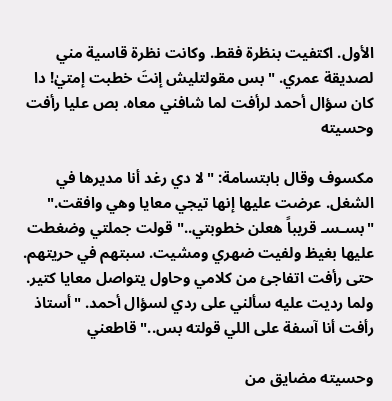الأول. اكتفيت بنظرة فقط. وكانت نظرة قاسية مني لصديقة عمري. "بس مقولتليش إنتَ خطبت إمتيٰ! دا كان سؤال أحمد لرأفت لما شافني معاه. بص عليا رأفت وحسيته

مكسوف وقال بابتسامة: "لا دي رغد أنا مديرها في الشغل. عرضت عليها إنها تيجي معايا وهي وافقت." "بسـسـ قريباً هعلن خطوبتي.." قولت جملتي وضغطت عليها بغيظ ولفيت ضهري ومشيت. سبتهم في حريتهم. حتى رأفت اتفاجئ من كلامي وحاول يتواصل معايا كتير. ولما رديت عليه سألني على ردي لسؤال أحمد. "أستاذ رأفت أنا آسفة على اللي قولته بس.." قاطعني

وحسيته مضايق من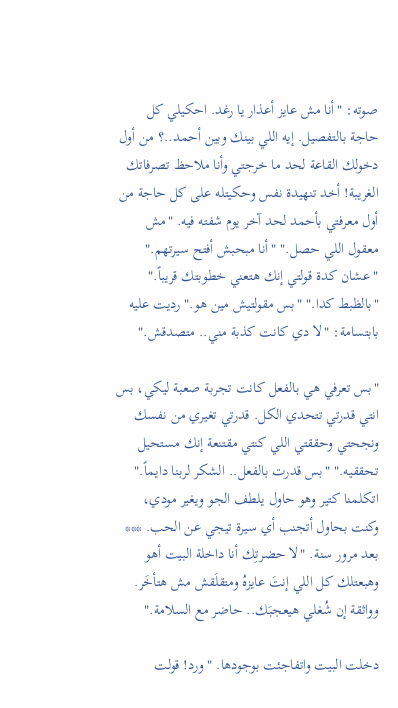صوته: "أنا مش عايز أعذار يا رغد. احكيلي كل حاجة بالتفصيل. إيه اللي بينك وبين أحمد..؟ من أول دخولك القاعة لحد ما خرجتي وأنا ملاحظ تصرفاتك الغريبة! أخد تنهيدة نفس وحكيتله على كل حاجة من أول معرفتي بأحمد لحد آخر يوم شفته فيه. "مش معقول اللي حصل." "أنا مبحبش أفتح سيرتهم." "عشان كدة قولتي إنك هتعني خطوبتك قريباً." "بالظبط كدا." "بس مقولتيش مين هو." رديت عليه بابتسامة: "لا دي كانت كذبة مني.. متصدقش."

"بس تعرفي هي بالفعل كانت تجربة صعبة ليكي، بس انتي قدرتي تتحدي الكل. قدرتي تغيري من نفسك ونجحتي وحققتي اللي كنتي مقتنعة إنك مستحيل تحققيه." "بس قدرت بالفعل.. الشكر لربنا دايماً." اتكلمنا كتير وهو حاول يلطف الجو ويغير مودي، وكنت بحاول أتجنب أي سيرة تيجي عن الحب. *** بعد مرور سنة. "لا حضرتِك أنا داخلة البيت أهو وهبعتلك كل اللي إنتَ عايزهُ ومتقلَقش مش هتأخَر. وواثقة إن شُغلي هيعجبَك.. حاضر مع السلامة."

دخلت البيت واتفاجئت بوجودها. "ورد! قولت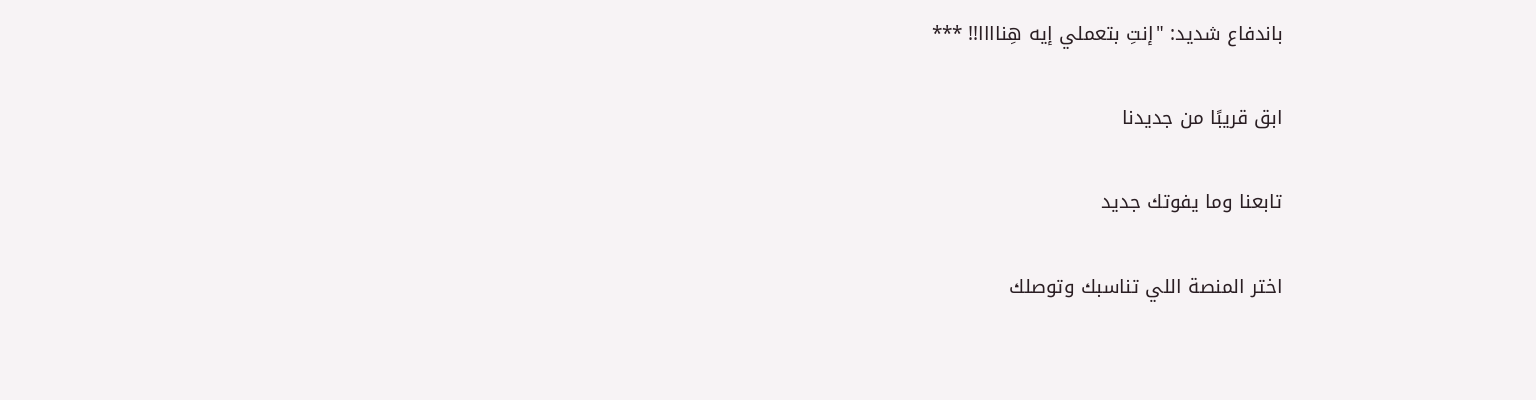باندفاع شديد: "إنتِ بتعملي إيه هِناااا!! ***

ابق قريبًا من جديدنا

تابعنا وما يفوتك جديد

اختر المنصة اللي تناسبك وتوصلك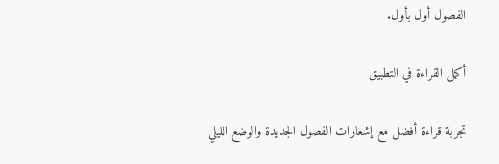الفصول أول بأول.

أكمل القراءة في التطبيق

تجربة قراءة أفضل مع إشعارات الفصول الجديدة والوضع الليلي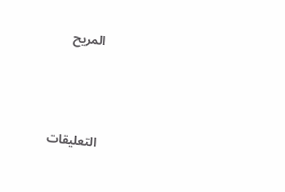المريح



التعليقات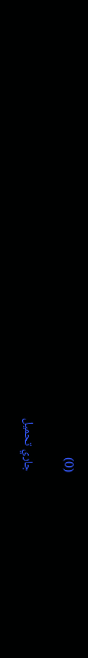(0)

جاري تحميل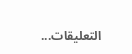التعليقات...